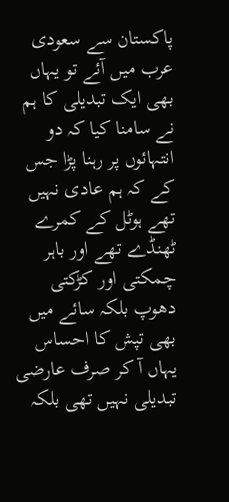پاکستان سے سعودی عرب میں آئے تو یہاں بھی ایک تبدیلی کا ہم نے سامنا کیا کہ دو انتہائوں پر رہنا پڑا جس کے کہ ہم عادی نہیں تھے ہوٹل کے کمرے ٹھنڈے تھے اور باہر چمکتی اور کڑکتی دھوپ بلکہ سائے میں بھی تپش کا احساس یہاں آ کر صرف عارضی تبدیلی نہیں تھی بلکہ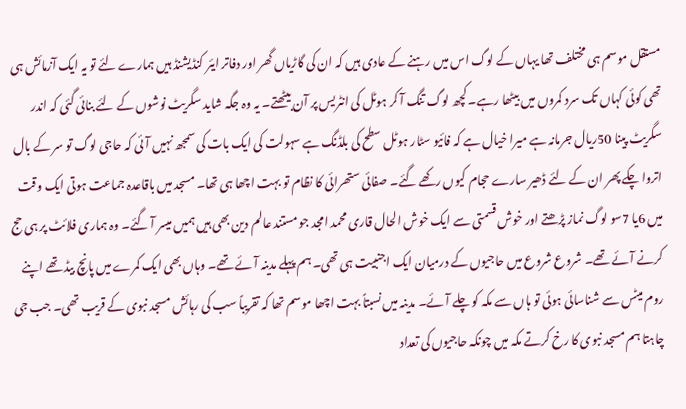مستقل موسم ہی مختلف تھا یہاں کے لوگ اس میں رہنے کے عادی ہیں کہ ان کی گاڑیاں گھر اور دفاتر ایئر کنڈیشنڈ ہیں ہمارے لئے تو یہ ایک آزمائش ہی تھی کوئی کہاں تک سرد کمروں میں بیٹھا رہے۔ کچھ لوگ تنگ آ کر ہوٹل کی انٹریس پر آن بیٹھتے۔ یہ وہ جگہ شاید سگریٹ نوشوں کے لئے بنائی گئی کہ اندر سگریٹ پینا 50ریال جرمانہ ہے میرا خیال ہے کہ فائیو سٹار ہوٹل سطح کی بلڈنگ ہے سہولت کی ایک بات کی سمجھ نہیں آئی کہ حاجی لوگ تو سر کے بال اتروا چکے پھر ان کے لئے ڈھیر سارے حجام کیوں رکھے گئے۔ صفائی ستھرائی کا نظام تو بہت اچھا ہی تھا۔ مسجد میں باقاعدہ جماعت ہوتی ایک وقت میں 6یا 7سو لوگ نماز پڑھتے اور خوش قسمتی سے ایک خوش الحال قاری محمد امجد جو مستند عالم دین بھی ہیں ہمیں میسر آ گئے۔ وہ ہماری فلائٹ پر ہی حج کرنے آئے تھے۔ شروع شروع میں حاجیوں کے درمیان ایک اجنبیت ہی تھی۔ ہم پہلے مدینہ آئے تھے۔ وہاں بھی ایک کمرے میں پانچ بیڈ تھے اپنے روم میٹس سے شناسائی ہوئی تو ہاں سے مکہ کو چلے آئے۔ مدینہ میں نسبتاً بہت اچھا موسم تھا کہ تقریباً سب کی رہائش مسجد نبوی کے قریب تھی۔ جب جی چاہتا ہم مسجد نبوی کا رخ کرتے مکہ میں چونکہ حاجیوں کی تعداد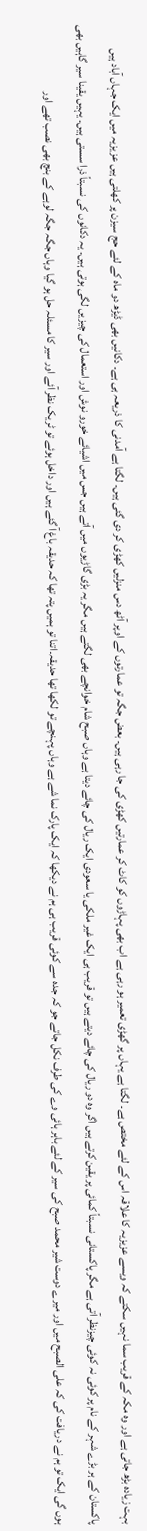بہت زیادہ بڑھ جاتی ہے اور وہ مکہ کے قریب سما نہیں سکتے کہ ویسے عزیزیہ کا علاقہ اس کے لئے مختص ہے۔ لگتا ہے یہاں پر گھڑی تعمیر ہو رہی ہے اب بھی پہاڑوں کو کاٹ کر عمارتیں کھڑی کی جا رہی ہیں۔ بعض جگہ تو عمارتوں کے اوپر آٹھ دس منزلیں کھڑی کر دی گئی ہیں۔ لگتا ہے آمدنی کا ذریعہ ہی ہے۔ دکانیں بھی ڈیڑھ دو ماہ کے لئے حج سیزن پر کھلتی ہیں عزیزیہ میں ایک جہاں آباد ہیں پاکستان کے ہر بڑے شہر کے نام پر کوئی نہ کوئی چیزنظر آتی ہے مگر پاکستانی نسبتاً کمائی پر یقین کرتے ہیں اگر وہ دو ریال کی چائے دیتے ہیں تو قریب ہی ایک غیر ملکی یا سعودی ایک ریال کی چائے دیتا ہے وہاں صبح شام خوانچے بھی لگتے ہیں مگر یہ بڑی گاڑیوں میں آتے ہیں جس میں اشیائے خورو نوش اور استعمال کی چیزیں لگی ہوتی ہیں۔ یہ دکانوں کی نسبتاً ذرا سستی ہیں۔ یہیں یقینا سیر گاہیں بھی ہوں گی ایک تو ہم نے دریافت کی کہ علی الصبح میں اور میرے دوست شیر محمد صبح کی سیر کے لئے باہر ہائی وے کی طرف نکل جاتے جو کہ جدہ سے کوئی قریب ہی ہم نے دیکھا کہ ایک پارک نما شے ہے وہاں پہنچے تو لکھا تھا حدیقہ۔اتنا تو ہمیں پتہ تھا کہ حدیقہ باغ آ گئے ہیں اور داخل ہوئے تو ٹریک نظر آئے اور سیر کا مسئلہ حل ہو گیا وہاں جگہ جگہ لوہے کے بنچ بھی نصب تھے اور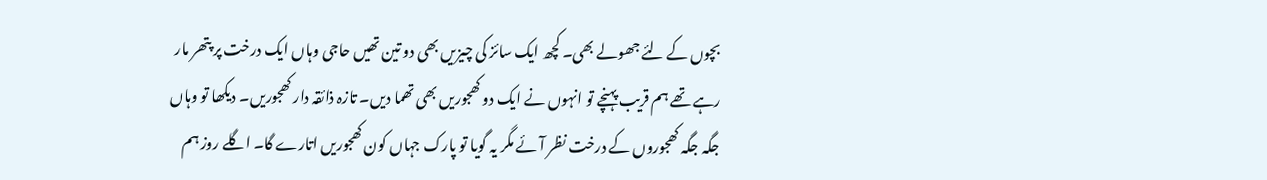بچوں کے لئے جھولے بھی۔ کچھ ایک سائز کی چیزیں بھی دو تین تھیں حاجی وہاں ایک درخت پر پتھر مار رہے تھے ہم قریب پہنچے تو انہوں نے ایک دو کھجوریں بھی تھما دیں۔ تازہ ذائقہ دار کھجوریں۔ دیکھا تو وہاں جگہ جگہ کھجوروں کے درخت نظر آئے مگر یہ گویا تو پارک جہاں کون کھجوریں اتارے گا۔ اگلے روز ہم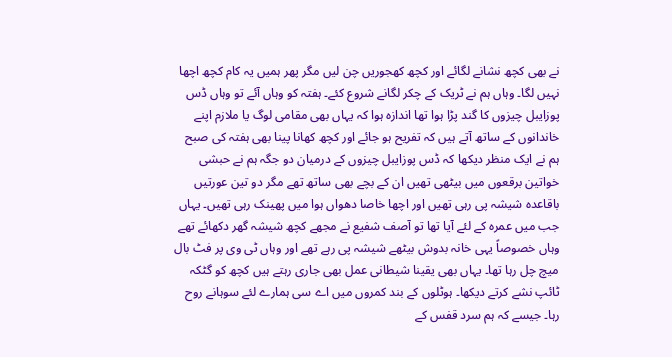نے بھی کچھ نشانے لگائے اور کچھ کھجوریں چن لیں مگر پھر ہمیں یہ کام کچھ اچھا نہیں لگا۔ وہاں ہم نے ٹریک کے چکر لگانے شروع کئے۔ ہفتہ کو وہاں آئے تو وہاں ڈس پوزایبل چیزوں کا گند پڑا ہوا تھا اندازہ ہوا کہ یہاں بھی مقامی لوگ یا ملازم اپنے خاندانوں کے ساتھ آتے ہیں کہ تفریح ہو جائے اور کچھ کھانا پینا بھی ہفتہ کی صبح ہم نے ایک منظر دیکھا کہ ڈس پوزایبل چیزوں کے درمیان دو جگہ ہم نے حبشی خواتین برقعوں میں بیٹھی تھیں ان کے بچے بھی ساتھ تھے مگر دو تین عورتیں باقاعدہ شیشہ پی رہی تھیں اور اچھا خاصا دھواں ہوا میں پھینک رہی تھیں۔ یہاں جب میں عمرہ کے لئے آیا تھا تو آصف شفیع نے مجھے کچھ شیشہ گھر دکھائے تھے وہاں خصوصاً یہی خانہ بدوش بیٹھے شیشہ پی رہے تھے اور وہاں ٹی وی پر فٹ بال میچ چل رہا تھا۔ یہاں بھی یقینا شیطانی عمل بھی جاری رہتے ہیں کچھ کو گٹکہ ٹائپ نشے کرتے دیکھا۔ ہوٹلوں کے بند کمروں میں اے سی ہمارے لئے سوہانے روح رہا۔ جیسے کہ ہم سرد قفس کے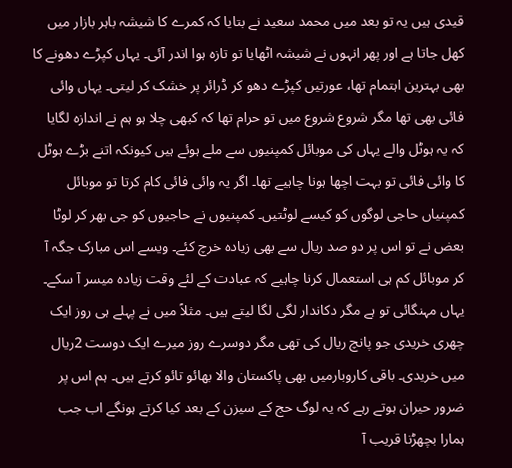قیدی ہیں یہ تو بعد میں محمد سعید نے بتایا کہ کمرے کا شیشہ باہر بازار میں کھل جاتا ہے اور پھر انہوں نے شیشہ اٹھایا تو تازہ ہوا اندر آئی۔ یہاں کپڑے دھونے کا بھی بہترین اہتمام تھا، عورتیں کپڑے دھو کر ڈرائر پر خشک کر لیتی۔ یہاں وائی فائی بھی تھا مگر شروع شروع میں تو حرام تھا کہ کبھی چلا ہو ہم نے اندازہ لگایا کہ یہ ہوٹل والے یہاں کی موبائل کمپنیوں سے ملے ہوئے ہیں کیونکہ اتنے بڑے ہوٹل کا وائی فائی تو بہت اچھا ہونا چاہیے تھا۔ اگر یہ وائی فائی کام کرتا تو موبائل کمپنیاں حاجی لوگوں کو کیسے لوٹتیں۔ کمپنیوں نے حاجیوں کو جی بھر کر لوٹا بعض نے تو اس پر دو صد ریال سے بھی زیادہ خرچ کئے۔ ویسے اس مبارک جگہ آ کر موبائل کم ہی استعمال کرنا چاہیے کہ عبادت کے لئے وقت زیادہ میسر آ سکے۔ یہاں مہنگائی تو ہے مگر دکاندار لگی لگا لیتے ہیں۔ مثلاً میں نے پہلے ہی روز ایک چھری خریدی جو پانچ ریال کی تھی مگر دوسرے روز میرے ایک دوست 2ریال میں خریدی۔ باقی کاروبارمیں بھی پاکستان والا بھائو تائو کرتے ہیں۔ ہم اس پر ضرور حیران ہوتے رہے کہ یہ لوگ حج کے سیزن کے بعد کیا کرتے ہونگے اب جب ہمارا بچھڑنا قریب آ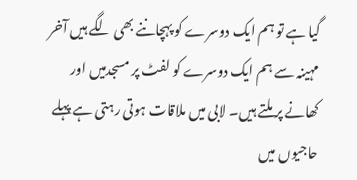گیا ہے تو ہم ایک دوسرے کو پہچاننے بھی لگے ہیں آخر مہینہ سے ہم ایک دوسرے کو لفٹ پر مسجدمیں اور کھانے پر ملتے ہیں۔ لابی میں ملاقات ہوتی رہتی ہے پہلے حاجیوں میں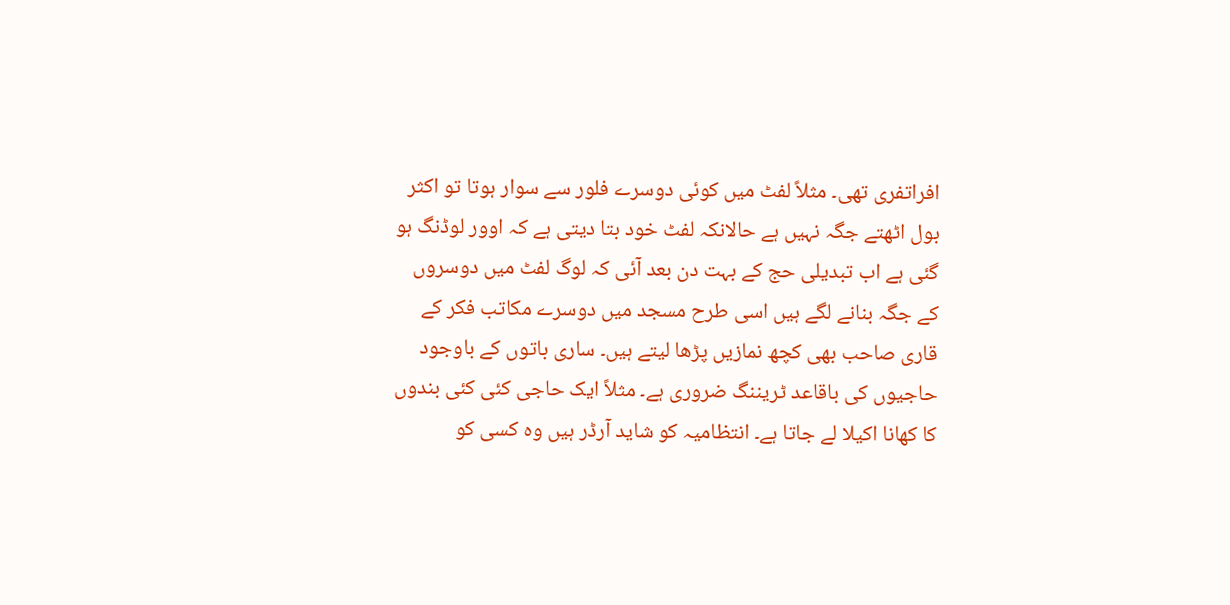افراتفری تھی۔ مثلاً لفٹ میں کوئی دوسرے فلور سے سوار ہوتا تو اکثر بول اٹھتے جگہ نہیں ہے حالانکہ لفٹ خود بتا دیتی ہے کہ اوور لوڈنگ ہو گئی ہے اب تبدیلی حج کے بہت دن بعد آئی کہ لوگ لفٹ میں دوسروں کے جگہ بنانے لگے ہیں اسی طرح مسجد میں دوسرے مکاتب فکر کے قاری صاحب بھی کچھ نمازیں پڑھا لیتے ہیں۔ ساری باتوں کے باوجود حاجیوں کی باقاعد ٹریننگ ضروری ہے۔ مثلاً ایک حاجی کئی کئی بندوں کا کھانا اکیلا لے جاتا ہے۔ انتظامیہ کو شاید آرڈر ہیں وہ کسی کو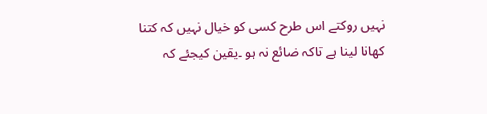نہیں روکتے اس طرح کسی کو خیال نہیں کہ کتنا کھانا لینا ہے تاکہ ضائع نہ ہو ۔یقین کیجئے کہ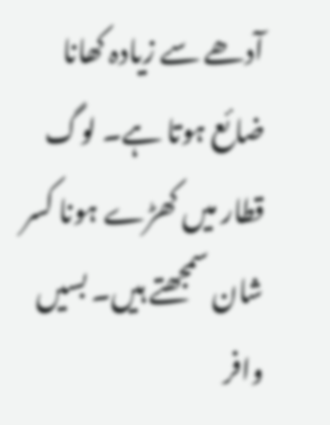آدھے سے زیادہ کھانا ضائع ہوتا ہے۔ لوگ قطار میں کھڑے ہونا کسر شان سمجھتے ہیں۔ بسیں وافر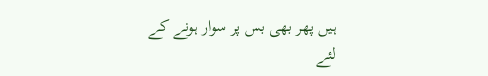ہیں پھر بھی بس پر سوار ہونے کے لئے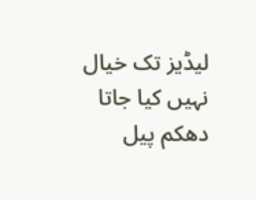لیڈیز تک خیال نہیں کیا جاتا دھکم پیل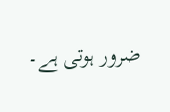ضرور ہوتی ہے۔